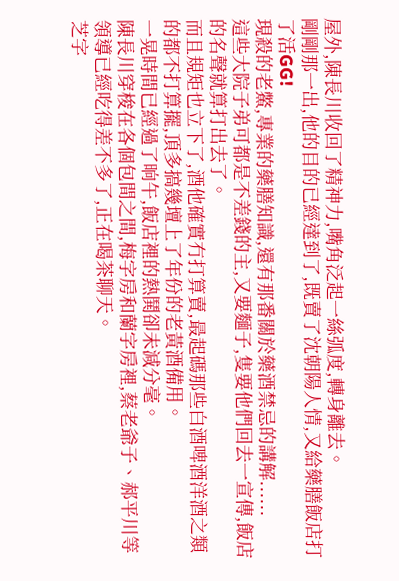屋外,陳長川收回了精神力,嘴角泛起一絲弧度,轉身離去。
剛剛那一出,他的目的已經達到了,既賣了沈朝陽人情,又給藥膳飯店打了活GG!
現殺的老鱉,專業的藥膳知識,還有那番關於藥酒禁忌的講解......
這些大院子弟可都是不差錢的主,又要麵子,隻要他們回去一宣傳,飯店的名聲就算打出去了。
而且規矩也立下了,酒他確實冇打算賣,最起碼那些白酒啤酒洋酒之類的都不打算擺,頂多搞幾壇上了年份的老黃酒備用。
一晃時間已經過了晌午,飯店裡的熱鬨卻未減分毫。
陳長川穿梭在各個包間之間,梅字房和蘭字房裡,蔡老爺子、郝平川等領導已經吃得差不多了,正在喝茶聊天。
芝字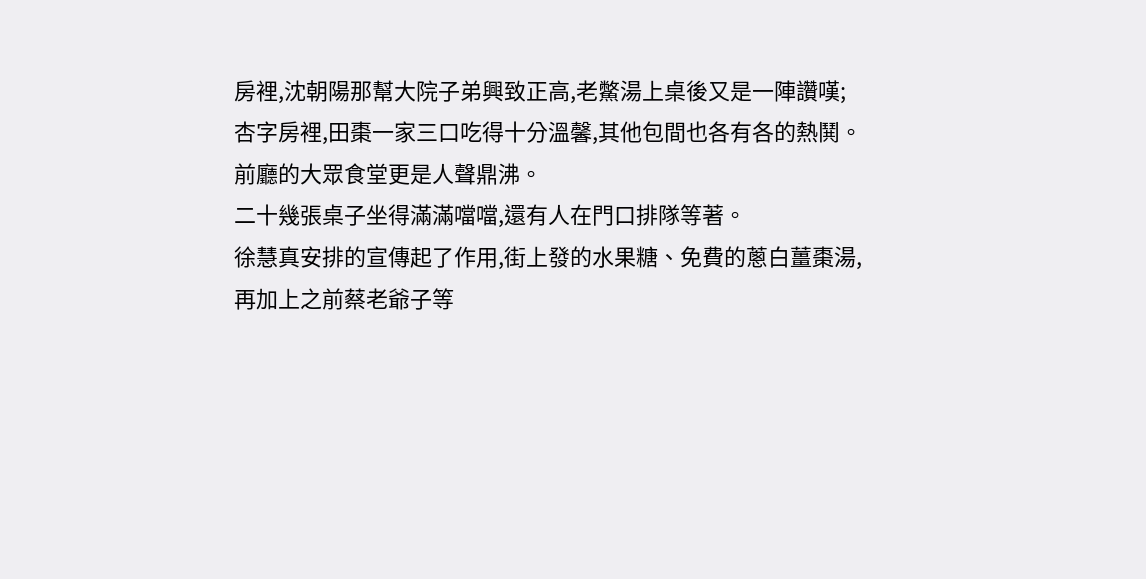房裡,沈朝陽那幫大院子弟興致正高,老鱉湯上桌後又是一陣讚嘆;
杏字房裡,田棗一家三口吃得十分溫馨,其他包間也各有各的熱鬨。
前廳的大眾食堂更是人聲鼎沸。
二十幾張桌子坐得滿滿噹噹,還有人在門口排隊等著。
徐慧真安排的宣傳起了作用,街上發的水果糖、免費的蔥白薑棗湯,再加上之前蔡老爺子等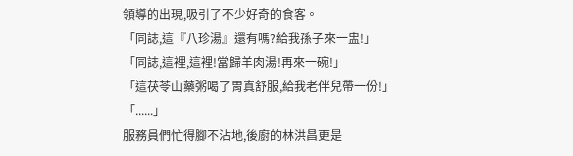領導的出現,吸引了不少好奇的食客。
「同誌,這『八珍湯』還有嗎?給我孫子來一盅!」
「同誌,這裡,這裡!當歸羊肉湯!再來一碗!」
「這茯苓山藥粥喝了胃真舒服,給我老伴兒帶一份!」
「......」
服務員們忙得腳不沾地,後廚的林洪昌更是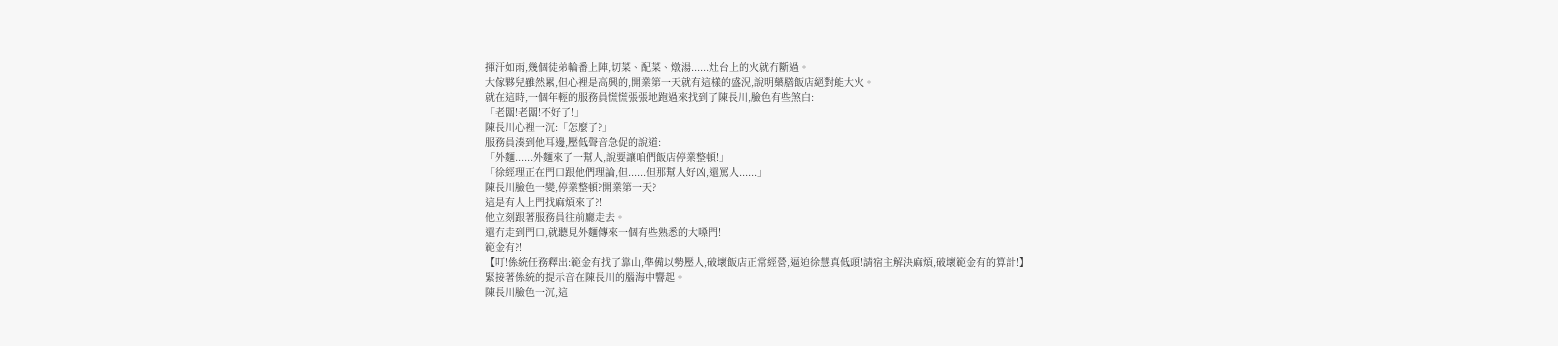揮汗如雨,幾個徒弟輪番上陣,切菜、配菜、燉湯......灶台上的火就冇斷過。
大傢夥兒雖然累,但心裡是高興的,開業第一天就有這樣的盛況,說明藥膳飯店絕對能大火。
就在這時,一個年輕的服務員慌慌張張地跑過來找到了陳長川,臉色有些煞白:
「老闆!老闆!不好了!」
陳長川心裡一沉:「怎麼了?」
服務員湊到他耳邊,壓低聲音急促的說道:
「外麵......外麵來了一幫人,說要讓咱們飯店停業整頓!」
「徐經理正在門口跟他們理論,但......但那幫人好凶,還罵人......」
陳長川臉色一變,停業整頓?開業第一天?
這是有人上門找麻煩來了?!
他立刻跟著服務員往前廳走去。
還冇走到門口,就聽見外麵傳來一個有些熟悉的大嗓門!
範金有?!
【叮!係統任務釋出:範金有找了靠山,準備以勢壓人,破壞飯店正常經營,逼迫徐慧真低頭!請宿主解決麻煩,破壞範金有的算計!】
緊接著係統的提示音在陳長川的腦海中響起。
陳長川臉色一沉,這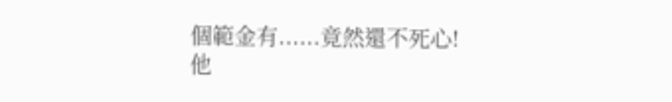個範金有......竟然還不死心!
他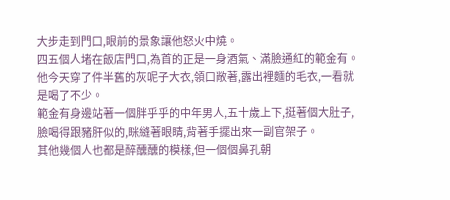大步走到門口,眼前的景象讓他怒火中燒。
四五個人堵在飯店門口,為首的正是一身酒氣、滿臉通紅的範金有。
他今天穿了件半舊的灰呢子大衣,領口敞著,露出裡麵的毛衣,一看就是喝了不少。
範金有身邊站著一個胖乎乎的中年男人,五十歲上下,挺著個大肚子,臉喝得跟豬肝似的,眯縫著眼睛,背著手擺出來一副官架子。
其他幾個人也都是醉醺醺的模樣,但一個個鼻孔朝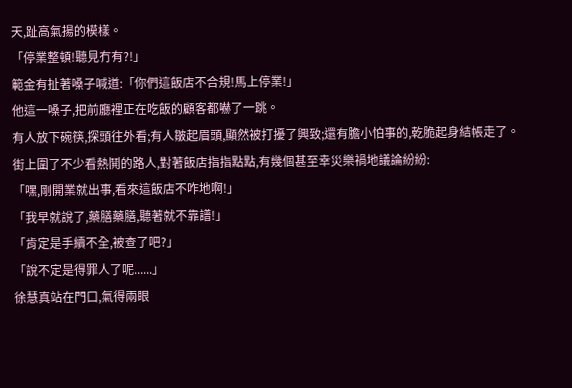天,趾高氣揚的模樣。
「停業整頓!聽見冇有?!」
範金有扯著嗓子喊道:「你們這飯店不合規!馬上停業!」
他這一嗓子,把前廳裡正在吃飯的顧客都嚇了一跳。
有人放下碗筷,探頭往外看;有人皺起眉頭,顯然被打擾了興致;還有膽小怕事的,乾脆起身結帳走了。
街上圍了不少看熱鬨的路人,對著飯店指指點點,有幾個甚至幸災樂禍地議論紛紛:
「嘿,剛開業就出事,看來這飯店不咋地啊!」
「我早就說了,藥膳藥膳,聽著就不靠譜!」
「肯定是手續不全,被查了吧?」
「說不定是得罪人了呢......」
徐慧真站在門口,氣得兩眼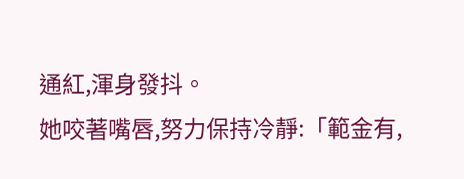通紅,渾身發抖。
她咬著嘴唇,努力保持冷靜:「範金有,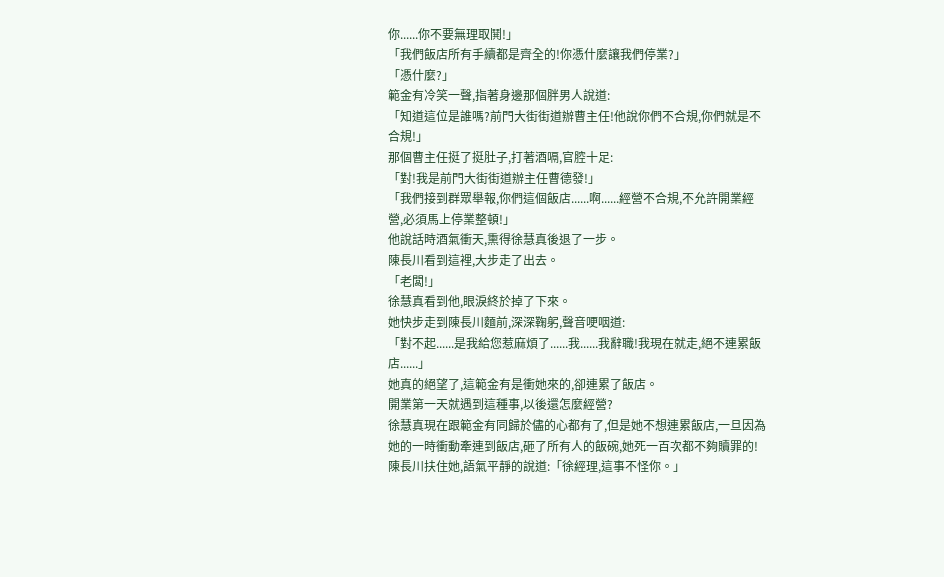你......你不要無理取鬨!」
「我們飯店所有手續都是齊全的!你憑什麼讓我們停業?」
「憑什麼?」
範金有冷笑一聲,指著身邊那個胖男人說道:
「知道這位是誰嗎?前門大街街道辦曹主任!他說你們不合規,你們就是不合規!」
那個曹主任挺了挺肚子,打著酒嗝,官腔十足:
「對!我是前門大街街道辦主任曹德發!」
「我們接到群眾舉報,你們這個飯店......啊......經營不合規,不允許開業經營,必須馬上停業整頓!」
他說話時酒氣衝天,熏得徐慧真後退了一步。
陳長川看到這裡,大步走了出去。
「老闆!」
徐慧真看到他,眼淚終於掉了下來。
她快步走到陳長川麵前,深深鞠躬,聲音哽咽道:
「對不起......是我給您惹麻煩了......我......我辭職!我現在就走,絕不連累飯店......」
她真的絕望了,這範金有是衝她來的,卻連累了飯店。
開業第一天就遇到這種事,以後還怎麼經營?
徐慧真現在跟範金有同歸於儘的心都有了,但是她不想連累飯店,一旦因為她的一時衝動牽連到飯店,砸了所有人的飯碗,她死一百次都不夠贖罪的!
陳長川扶住她,語氣平靜的說道:「徐經理,這事不怪你。」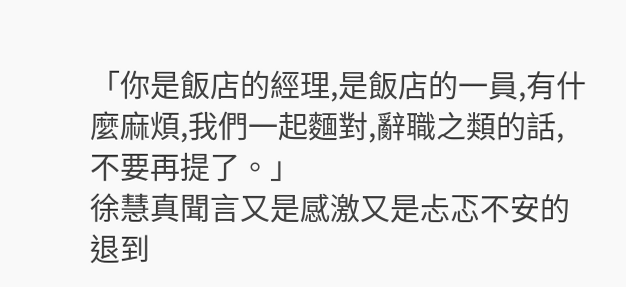「你是飯店的經理,是飯店的一員,有什麼麻煩,我們一起麵對,辭職之類的話,不要再提了。」
徐慧真聞言又是感激又是忐忑不安的退到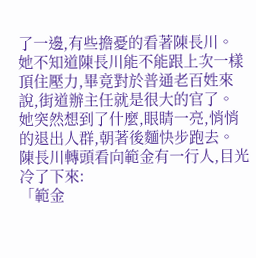了一邊,有些擔憂的看著陳長川。
她不知道陳長川能不能跟上次一樣頂住壓力,畢竟對於普通老百姓來說,街道辦主任就是很大的官了。
她突然想到了什麼,眼睛一亮,悄悄的退出人群,朝著後麵快步跑去。
陳長川轉頭看向範金有一行人,目光冷了下來:
「範金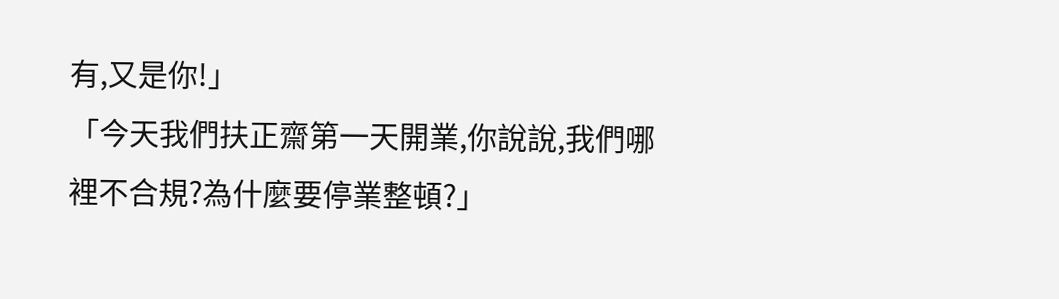有,又是你!」
「今天我們扶正齋第一天開業,你說說,我們哪裡不合規?為什麼要停業整頓?」